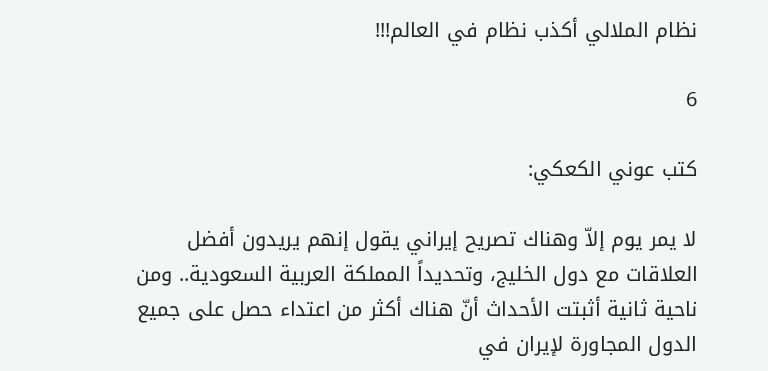نظام الملالي أكذب نظام في العالم!!!

6

كتب عوني الكعكي:

لا يمر يوم إلاّ وهناك تصريح إيراني يقول إنهم يريدون أفضل العلاقات مع دول الخليج، وتحديداً المملكة العربية السعودية.. ومن ناحية ثانية أثبتت الأحداث أنّ هناك أكثر من اعتداء حصل على جميع الدول المجاورة لإيران في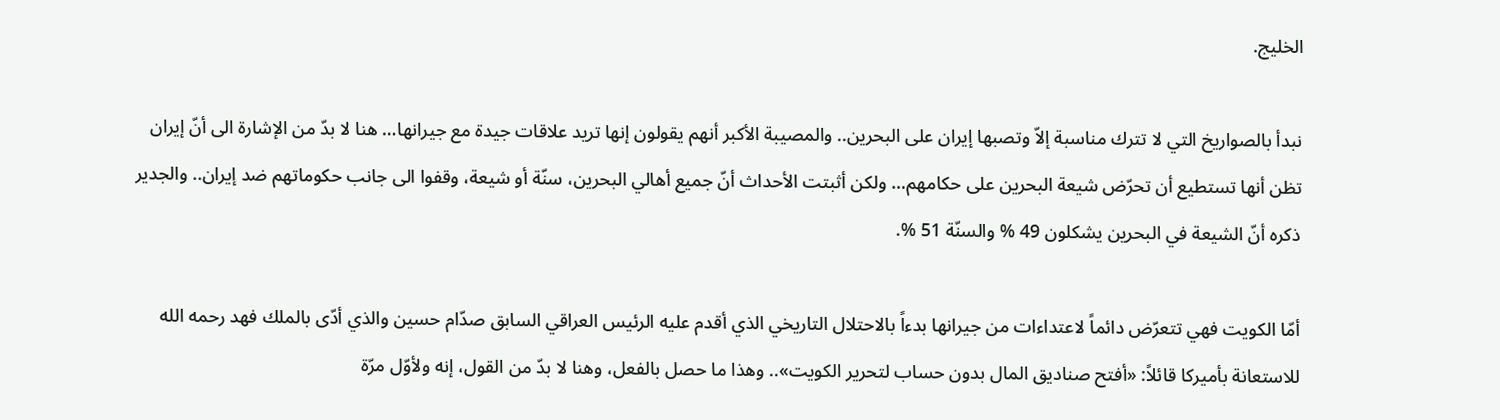الخليج.

نبدأ بالصواريخ التي لا تترك مناسبة إلاّ وتصبها إيران على البحرين.. والمصيبة الأكبر أنهم يقولون إنها تريد علاقات جيدة مع جيرانها… هنا لا بدّ من الإشارة الى أنّ إيران تظن أنها تستطيع أن تحرّض شيعة البحرين على حكامهم… ولكن أثبتت الأحداث أنّ جميع أهالي البحرين، سنّة أو شيعة، وقفوا الى جانب حكوماتهم ضد إيران.. والجدير ذكره أنّ الشيعة في البحرين يشكلون 49 % والسنّة 51 %.

أمّا الكويت فهي تتعرّض دائماً لاعتداءات من جيرانها بدءاً بالاحتلال التاريخي الذي أقدم عليه الرئيس العراقي السابق صدّام حسين والذي أدّى بالملك فهد رحمه الله للاستعانة بأميركا قائلاً: «أفتح صناديق المال بدون حساب لتحرير الكويت».. وهذا ما حصل بالفعل، وهنا لا بدّ من القول، إنه ولأوّل مرّة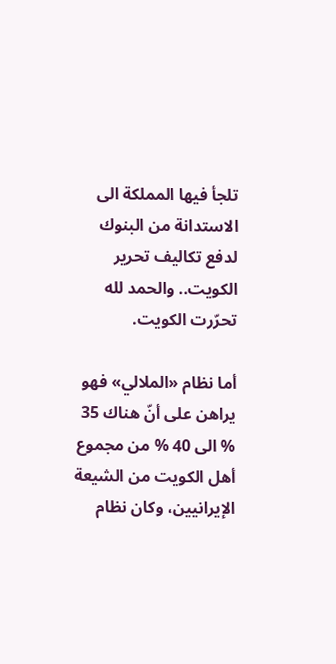تلجأ فيها المملكة الى الاستدانة من البنوك لدفع تكاليف تحرير الكويت.. والحمد لله تحرّرت الكويت.

أما نظام «الملالي» فهو يراهن على أنّ هناك 35 % الى 40 % من مجموع أهل الكويت من الشيعة الإيرانيين، وكان نظام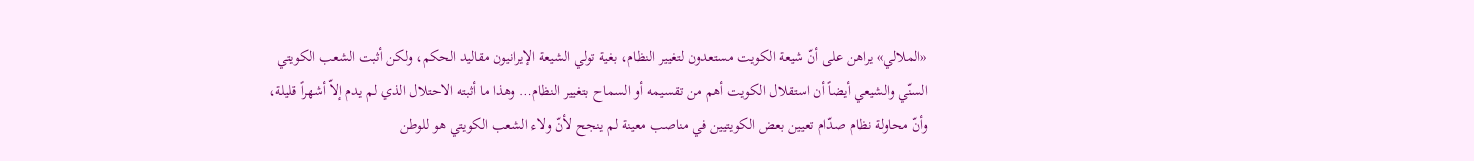«الملالي» يراهن على أنّ شيعة الكويت مستعدون لتغيير النظام، بغية تولي الشيعة الإيرانيون مقاليد الحكم، ولكن أثبت الشعب الكويتي السنّي والشيعي أيضاً أن استقلال الكويت أهم من تقسيمه أو السماح بتغيير النظام… وهذا ما أثبته الاحتلال الذي لم يدم إلاّ أشهراً قليلة، وأنّ محاولة نظام صدّام تعيين بعض الكويتيين في مناصب معينة لم ينجح لأنّ ولاء الشعب الكويتي هو للوطن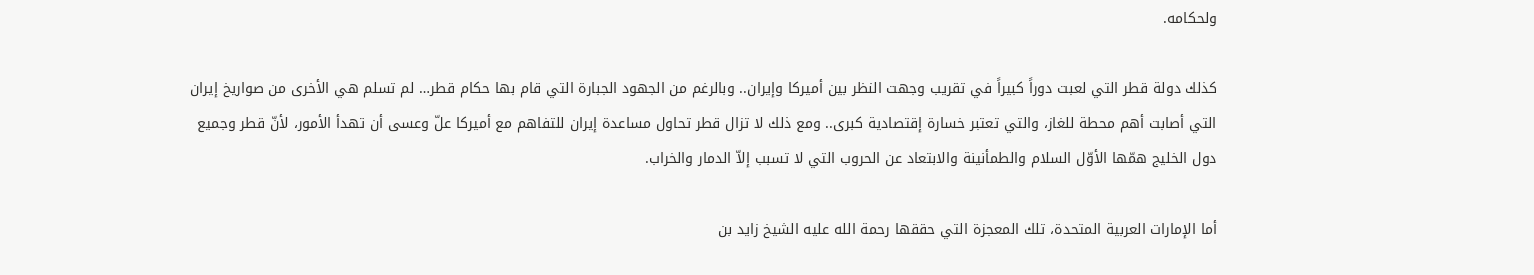ولحكامه.

كذلك دولة قطر التي لعبت دوراً كبيراً في تقريب وجهت النظر بين أميركا وإيران.. وبالرغم من الجهود الجبارة التي قام بها حكام قطر… لم تسلم هي الأخرى من صواريخ إيران التي أصابت أهم محطة للغاز، والتي تعتبر خسارة إقتصادية كبرى.. ومع ذلك لا تزال قطر تحاول مساعدة إيران للتفاهم مع أميركا علّ وعسى أن تهدأ الأمور، لأنّ قطر وجميع دول الخليج همّها الأوّل السلام والطمأنينة والابتعاد عن الحروب التي لا تسبب إلاّ الدمار والخراب.

أما الإمارات العربية المتحدة، تلك المعجزة التي حققها رحمة الله عليه الشيخ زايد بن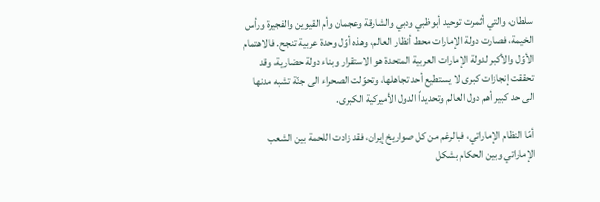سلطان، والتي أثمرت توحيد أبوظبي ودبي والشارقة وعجمان وأم القيوين والفجيرة ورأس الخيمة، فصارت دولة الإمارات محط أنظار العالم، وهذه أوّل وحدة عربية تنجح. فالاهتمام الأوّل والأكبر لدولة الإمارات العربية المتحدة هو الاستقرار وبناء دولة حضارية، وقد تحققت إنجازات كبرى لا يستطيع أحد تجاهلها، وتحوّلت الصحراء الى جنّة تشبه مدنها الى حد كبير أهم دول العالم وتحديداً الدول الأميركية الكبرى.

أمّا النظام الإماراتي، فبالرغم من كل صواريخ إيران، فقد زادت اللحمة بين الشعب الإماراتي وبين الحكام بشكل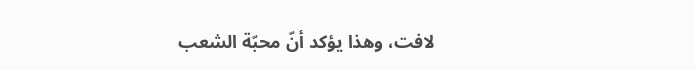لافت، وهذا يؤكد أنّ محبّة الشعب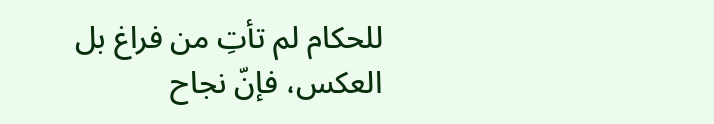للحكام لم تأتِ من فراغ بل العكس، فإنّ نجاح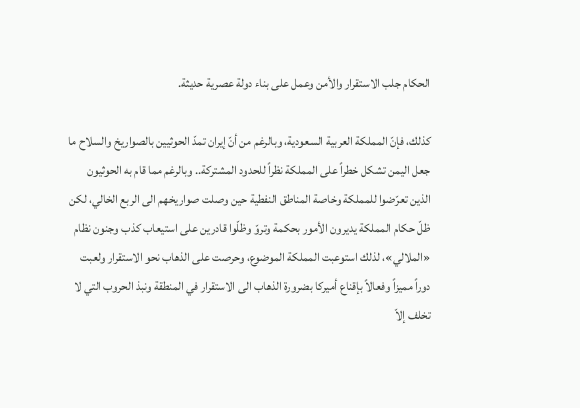الحكام جلب الاستقرار والأمن وعمل على بناء دولة عصرية حديثة.

كذلك، فإنّ المملكة العربية السعودية، وبالرغم من أنّ إيران تمدّ الحوثيين بالصواريخ والسلاح ما جعل اليمن تشكل خطراً على المملكة نظراً للحدود المشتركة.. وبالرغم مما قام به الحوثيون الذين تعرّضوا للمملكة وخاصة المناطق النفطية حين وصلت صواريخهم الى الربع الخالي، لكن ظلّ حكام المملكة يديرون الأمور بحكمة وتروّ وظلّوا قادرين على استيعاب كذب وجنون نظام «الملالي»، لذلك استوعبت المملكة الموضوع، وحرصت على الذهاب نحو الاستقرار ولعبت دوراً مميزاً وفعالاً بإقناع أميركا بضرورة الذهاب الى الاستقرار في المنطقة ونبذ الحروب التي لا تخلف إلاّ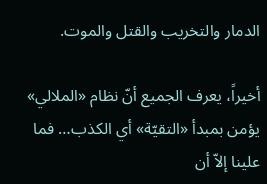الدمار والتخريب والقتل والموت.

أخيراً، يعرف الجميع أنّ نظام «الملالي» يؤمن بمبدأ «التقيّة» أي الكذب… فما علينا إلاّ أن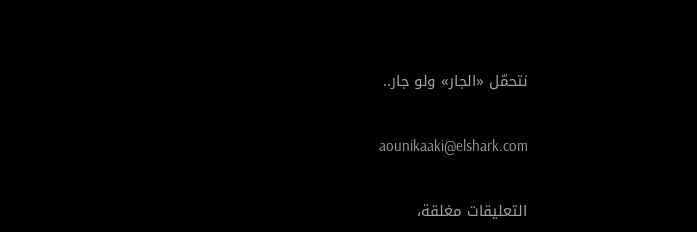نتحمّل «الجار» ولو جار..

aounikaaki@elshark.com

التعليقات مغلقة،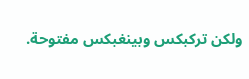ولكن تركبكس وبينغبكس مفتوحة.